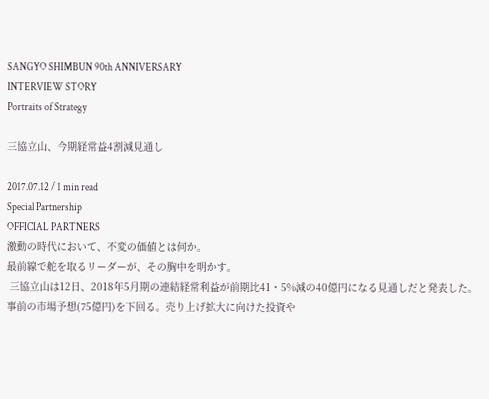SANGYO SHIMBUN 90th ANNIVERSARY
INTERVIEW STORY
Portraits of Strategy

三協立山、今期経常益4割減見通し

2017.07.12 / 1 min read
Special Partnership
OFFICIAL PARTNERS
激動の時代において、不変の価値とは何か。
最前線で舵を取るリーダーが、その胸中を明かす。
 三協立山は12日、2018年5月期の連結経常利益が前期比41・5%減の40億円になる見通しだと発表した。事前の市場予想(75億円)を下回る。売り上げ拡大に向けた投資や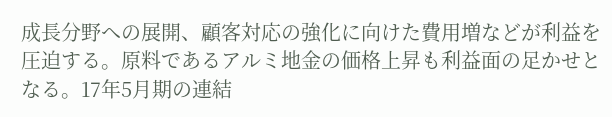成長分野への展開、顧客対応の強化に向けた費用増などが利益を圧迫する。原料であるアルミ地金の価格上昇も利益面の足かせとなる。17年5月期の連結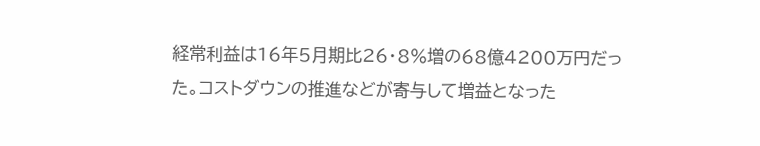経常利益は16年5月期比26・8%増の68億4200万円だった。コストダウンの推進などが寄与して増益となった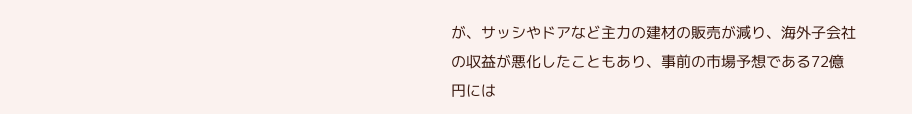が、サッシやドアなど主力の建材の販売が減り、海外子会社の収益が悪化したこともあり、事前の市場予想である72億円には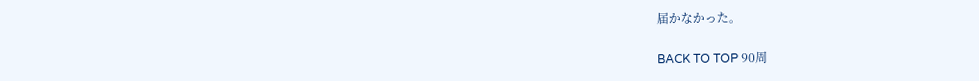届かなかった。

BACK TO TOP 90周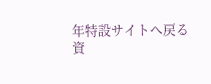年特設サイトへ戻る
資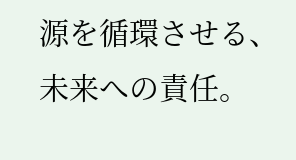源を循環させる、
未来への責任。